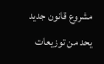مشروع قانون جديد يحد من توزيعات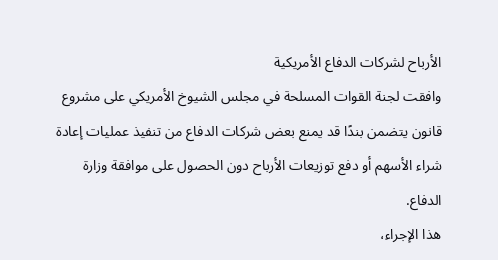الأرباح لشركات الدفاع الأمريكية
وافقت لجنة القوات المسلحة في مجلس الشيوخ الأمريكي على مشروع قانون يتضمن بندًا قد يمنع بعض شركات الدفاع من تنفيذ عمليات إعادة شراء الأسهم أو دفع توزيعات الأرباح دون الحصول على موافقة وزارة الدفاع.
هذا الإجراء،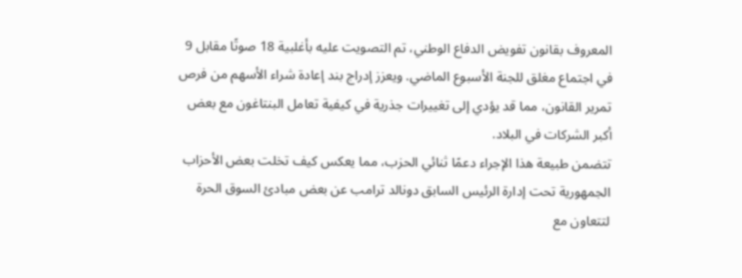المعروف بقانون تفويض الدفاع الوطني، تم التصويت عليه بأغلبية 18 صوتًا مقابل 9 في اجتماع مغلق للجنة الأسبوع الماضي. ويعزز إدراج بند إعادة شراء الأسهم من فرص تمرير القانون، مما قد يؤدي إلى تغييرات جذرية في كيفية تعامل البنتاغون مع بعض أكبر الشركات في البلاد.
تتضمن طبيعة هذا الإجراء دعمًا ثنائي الحزب، مما يعكس كيف تخلت بعض الأحزاب الجمهورية تحت إدارة الرئيس السابق دونالد ترامب عن بعض مبادئ السوق الحرة لتتعاون مع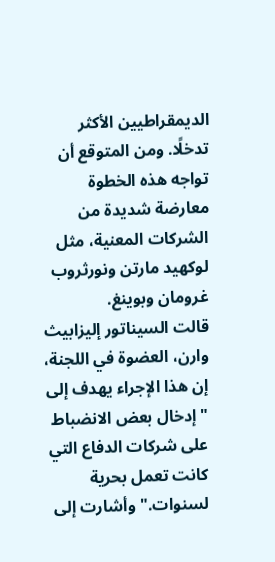الديمقراطيين الأكثر تدخلًا. ومن المتوقع أن تواجه هذه الخطوة معارضة شديدة من الشركات المعنية، مثل لوكهيد مارتن ونورثروب غرومان وبوينغ.
قالت السيناتور إليزابيث وارن، العضوة في اللجنة، إن هذا الإجراء يهدف إلى "إدخال بعض الانضباط على شركات الدفاع التي كانت تعمل بحرية لسنوات." وأشارت إلى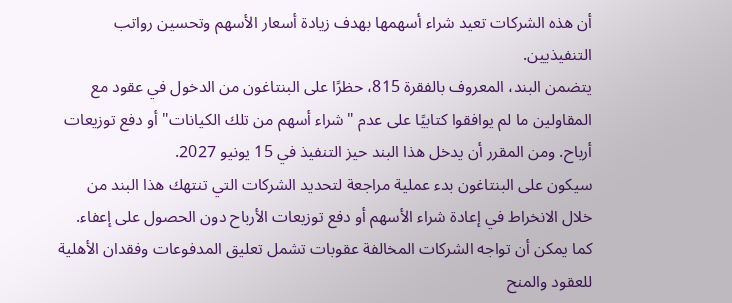أن هذه الشركات تعيد شراء أسهمها بهدف زيادة أسعار الأسهم وتحسين رواتب التنفيذيين.
يتضمن البند، المعروف بالفقرة 815، حظرًا على البنتاغون من الدخول في عقود مع المقاولين ما لم يوافقوا كتابيًا على عدم "شراء أسهم من تلك الكيانات" أو دفع توزيعات أرباح. ومن المقرر أن يدخل هذا البند حيز التنفيذ في 15 يونيو 2027.
سيكون على البنتاغون بدء عملية مراجعة لتحديد الشركات التي تنتهك هذا البند من خلال الانخراط في إعادة شراء الأسهم أو دفع توزيعات الأرباح دون الحصول على إعفاء. كما يمكن أن تواجه الشركات المخالفة عقوبات تشمل تعليق المدفوعات وفقدان الأهلية للعقود والمنح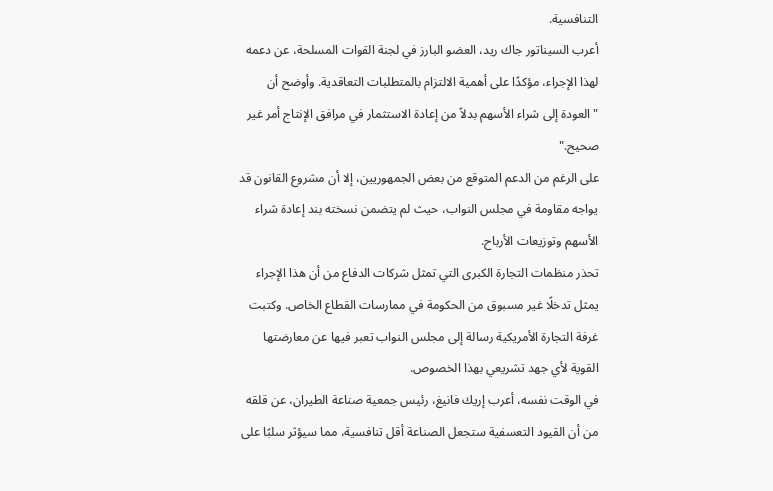التنافسية.
أعرب السيناتور جاك ريد، العضو البارز في لجنة القوات المسلحة، عن دعمه لهذا الإجراء، مؤكدًا على أهمية الالتزام بالمتطلبات التعاقدية. وأوضح أن "العودة إلى شراء الأسهم بدلاً من إعادة الاستثمار في مرافق الإنتاج أمر غير صحيح."
على الرغم من الدعم المتوقع من بعض الجمهوريين، إلا أن مشروع القانون قد يواجه مقاومة في مجلس النواب، حيث لم يتضمن نسخته بند إعادة شراء الأسهم وتوزيعات الأرباح.
تحذر منظمات التجارة الكبرى التي تمثل شركات الدفاع من أن هذا الإجراء يمثل تدخلًا غير مسبوق من الحكومة في ممارسات القطاع الخاص. وكتبت غرفة التجارة الأمريكية رسالة إلى مجلس النواب تعبر فيها عن معارضتها القوية لأي جهد تشريعي بهذا الخصوص.
في الوقت نفسه، أعرب إريك فانيغ، رئيس جمعية صناعة الطيران، عن قلقه من أن القيود التعسفية ستجعل الصناعة أقل تنافسية، مما سيؤثر سلبًا على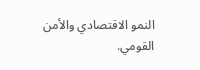النمو الاقتصادي والأمن القومي.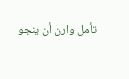تأمل وارن أن ينجو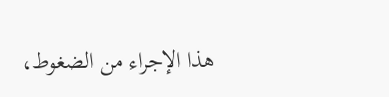هذا الإجراء من الضغوط،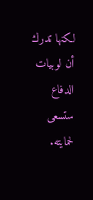لكنها تدرك أن لوبيات الدفاع ستسعى لحمايته.